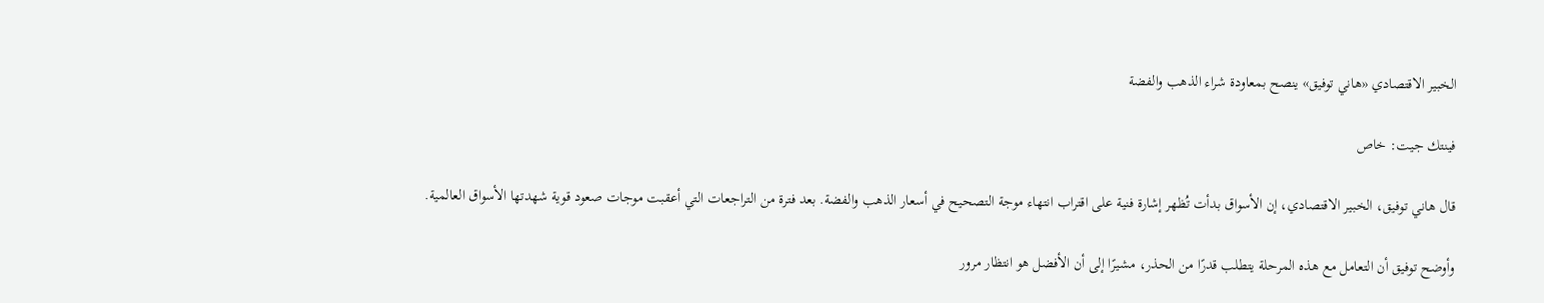الخبير الاقتصادي «هاني توفيق» ينصح بمعاودة شراء الذهب والفضة

فينتك جيت: خاص

قال هاني توفيق، الخبير الاقتصادي، إن الأسواق بدأت تُظهر إشارة فنية على اقتراب انتهاء موجة التصحيح في أسعار الذهب والفضة. بعد فترة من التراجعات التي أعقبت موجات صعود قوية شهدتها الأسواق العالمية.

وأوضح توفيق أن التعامل مع هذه المرحلة يتطلب قدرًا من الحذر، مشيرًا إلى أن الأفضل هو انتظار مرور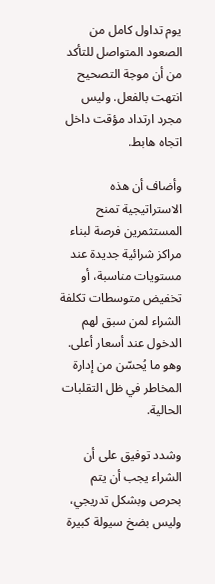يوم تداول كامل من الصعود المتواصل للتأكد من أن موجة التصحيح انتهت بالفعل. وليس مجرد ارتداد مؤقت داخل اتجاه هابط.

وأضاف أن هذه الاستراتيجية تمنح المستثمرين فرصة لبناء مراكز شرائية جديدة عند مستويات مناسبة، أو تخفيض متوسطات تكلفة الشراء لمن سبق لهم الدخول عند أسعار أعلى. وهو ما يُحسّن من إدارة المخاطر في ظل التقلبات الحالية.

وشدد توفيق على أن الشراء يجب أن يتم بحرص وبشكل تدريجي، وليس بضخ سيولة كبيرة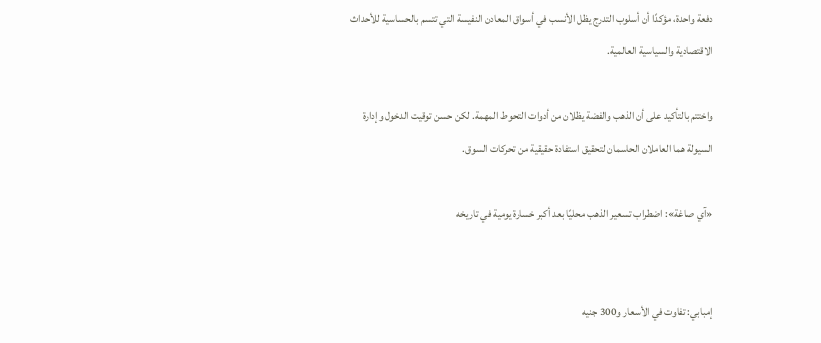دفعة واحدة، مؤكدًا أن أسلوب التدرج يظل الأنسب في أسواق المعادن النفيسة التي تتسم بالحساسية للأحداث الاقتصادية والسياسية العالمية.

واختتم بالتأكيد على أن الذهب والفضة يظلان من أدوات التحوط المهمة. لكن حسن توقيت الدخول وإدارة السيولة هما العاملان الحاسمان لتحقيق استفادة حقيقية من تحركات السوق.

«آي صاغة»: اضطراب تسعير الذهب محليًا بعد أكبر خسارة يومية في تاريخه


إمبابي: تفاوت في الأسعار و300 جنيه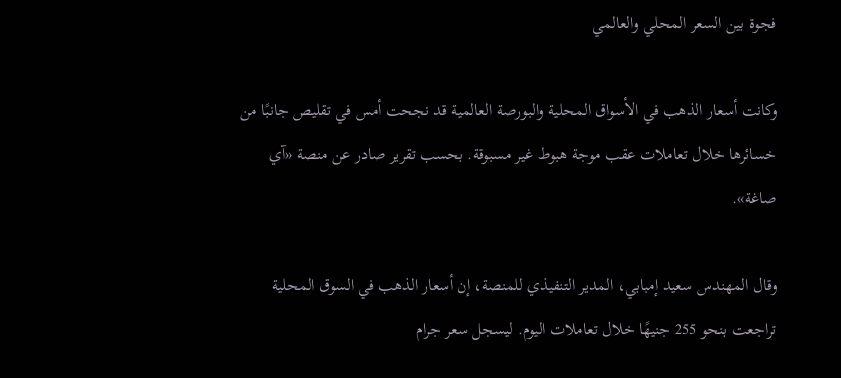فجوة بين السعر المحلي والعالمي

وكانت أسعار الذهب في الأسواق المحلية والبورصة العالمية قد نجحت أمس في تقليص جانبًا من خسائرها خلال تعاملات عقب موجة هبوط غير مسبوقة. بحسب تقرير صادر عن منصة «آي صاغة».

وقال المهندس سعيد إمبابي، المدير التنفيذي للمنصة، إن أسعار الذهب في السوق المحلية تراجعت بنحو 255 جنيهًا خلال تعاملات اليوم. ليسجل سعر جرام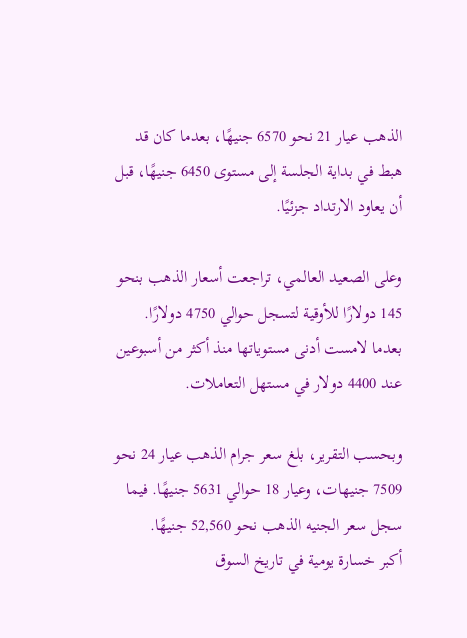الذهب عيار 21 نحو 6570 جنيهًا، بعدما كان قد هبط في بداية الجلسة إلى مستوى 6450 جنيهًا، قبل أن يعاود الارتداد جزئيًا.

وعلى الصعيد العالمي، تراجعت أسعار الذهب بنحو 145 دولارًا للأوقية لتسجل حوالي 4750 دولارًا. بعدما لامست أدنى مستوياتها منذ أكثر من أسبوعين عند 4400 دولار في مستهل التعاملات.

وبحسب التقرير، بلغ سعر جرام الذهب عيار 24 نحو 7509 جنيهات، وعيار 18 حوالي 5631 جنيهًا. فيما سجل سعر الجنيه الذهب نحو 52,560 جنيهًا.
أكبر خسارة يومية في تاريخ السوق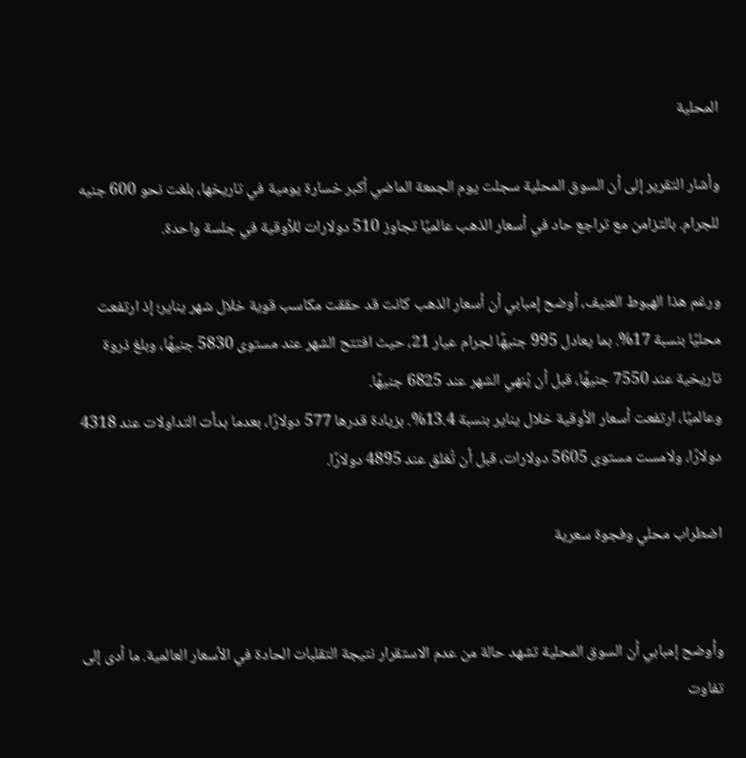المحلية

وأشار التقرير إلى أن السوق المحلية سجلت يوم الجمعة الماضي أكبر خسارة يومية في تاريخها، بلغت نحو 600 جنيه للجرام. بالتزامن مع تراجع حاد في أسعار الذهب عالميًا تجاوز 510 دولارات للأوقية في جلسة واحدة.

ورغم هذا الهبوط العنيف، أوضح إمبابي أن أسعار الذهب كانت قد حققت مكاسب قوية خلال شهر يناير؛ إذ ارتفعت محليًا بنسبة 17%. بما يعادل 995 جنيهًا لجرام عيار 21، حيث افتتح الشهر عند مستوى 5830 جنيهًا، وبلغ ذروة تاريخية عند 7550 جنيهًا، قبل أن يُنهي الشهر عند 6825 جنيهًا.
وعالميًا، ارتفعت أسعار الأوقية خلال يناير بنسبة 13.4%. بزيادة قدرها 577 دولارًا، بعدما بدأت التداولات عند 4318 دولارًا، ولامست مستوى 5605 دولارات، قبل أن تُغلق عند 4895 دولارًا.

اضطراب محلي وفجوة سعرية


وأوضح إمبابي أن السوق المحلية تشهد حالة من عدم الاستقرار نتيجة التقلبات الحادة في الأسعار العالمية. ما أدى إلى تفاوت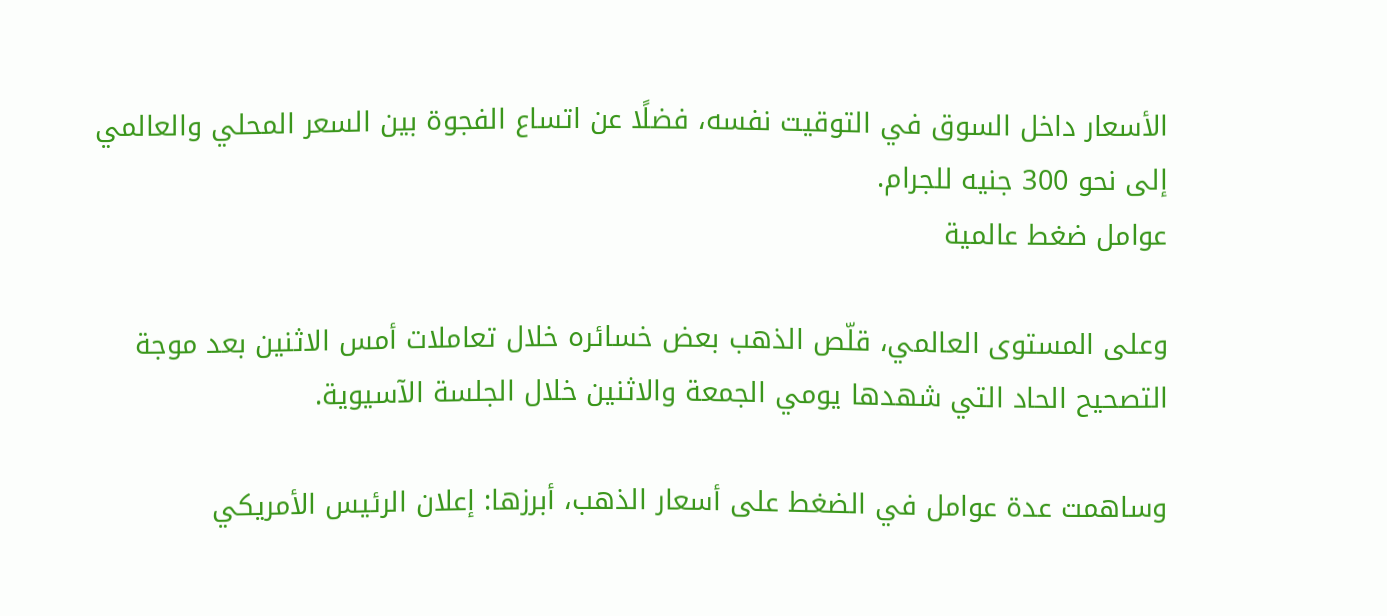الأسعار داخل السوق في التوقيت نفسه، فضلًا عن اتساع الفجوة بين السعر المحلي والعالمي إلى نحو 300 جنيه للجرام.
عوامل ضغط عالمية

وعلى المستوى العالمي، قلّص الذهب بعض خسائره خلال تعاملات أمس الاثنين بعد موجة التصحيح الحاد التي شهدها يومي الجمعة والاثنين خلال الجلسة الآسيوية.

وساهمت عدة عوامل في الضغط على أسعار الذهب، أبرزها: إعلان الرئيس الأمريكي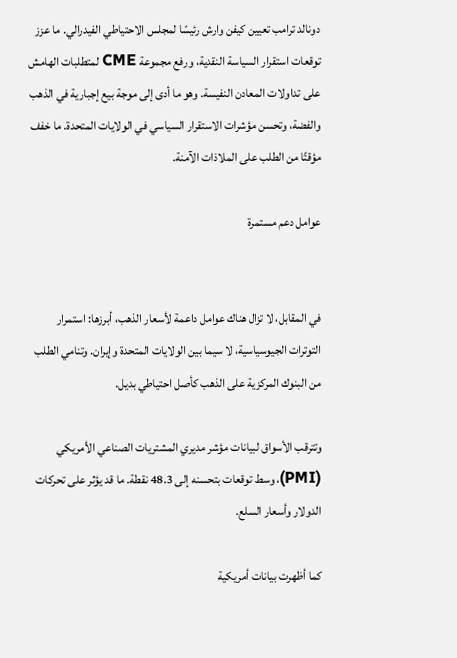دونالد ترامب تعيين كيفن وارش رئيسًا لمجلس الاحتياطي الفيدرالي. ما عزز توقعات استقرار السياسة النقدية، ورفع مجموعة CME لمتطلبات الهامش على تداولات المعادن النفيسة. وهو ما أدى إلى موجة بيع إجبارية في الذهب والفضة، وتحسن مؤشرات الاستقرار السياسي في الولايات المتحدة. ما خفف مؤقتًا من الطلب على الملاذات الآمنة.

عوامل دعم مستمرة


في المقابل، لا تزال هناك عوامل داعمة لأسعار الذهب، أبرزها: استمرار التوترات الجيوسياسية، لا سيما بين الولايات المتحدة وإيران. وتنامي الطلب من البنوك المركزية على الذهب كأصل احتياطي بديل.

وتترقب الأسواق لبيانات مؤشر مديري المشتريات الصناعي الأمريكي (PMI)، وسط توقعات بتحسنه إلى 48.3 نقطة. ما قد يؤثر على تحركات الدولار وأسعار السلع.

كما أظهرت بيانات أمريكية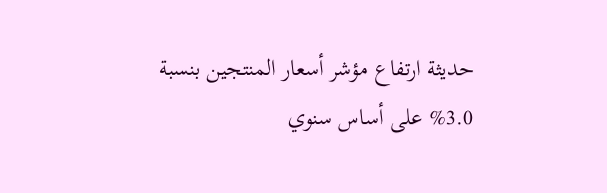حديثة ارتفاع مؤشر أسعار المنتجين بنسبة 3.0% على أساس سنوي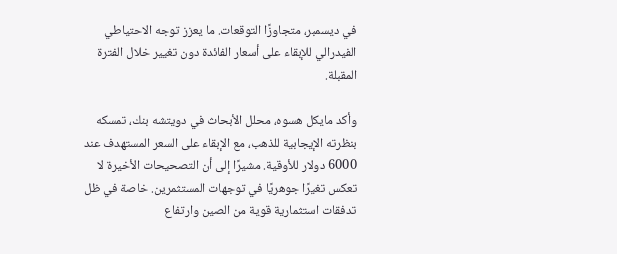في ديسمبر، متجاوزًا التوقعات. ما يعزز توجه الاحتياطي الفيدرالي للإبقاء على أسعار الفائدة دون تغيير خلال الفترة المقبلة.

وأكد مايكل هسوه، محلل الأبحاث في دويتشه بنك، تمسكه بنظرته الإيجابية للذهب، مع الإبقاء على السعر المستهدف عند 6000 دولار للأوقية. مشيرًا إلى أن التصحيحات الأخيرة لا تعكس تغيرًا جوهريًا في توجهات المستثمرين. خاصة في ظل تدفقات استثمارية قوية من الصين وارتفاع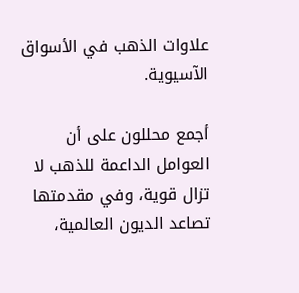علاوات الذهب في الأسواق الآسيوية.

أجمع محللون على أن العوامل الداعمة للذهب لا تزال قوية، وفي مقدمتها تصاعد الديون العالمية،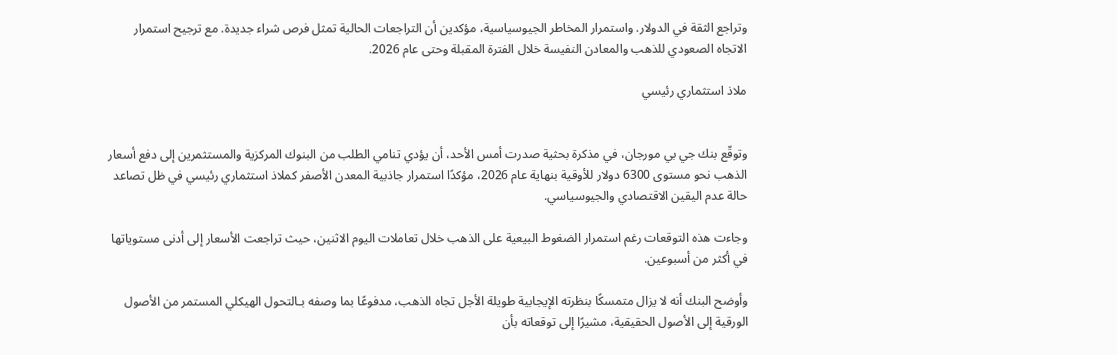وتراجع الثقة في الدولار. واستمرار المخاطر الجيوسياسية، مؤكدين أن التراجعات الحالية تمثل فرص شراء جديدة. مع ترجيح استمرار الاتجاه الصعودي للذهب والمعادن النفيسة خلال الفترة المقبلة وحتى عام 2026.

ملاذ استثماري رئيسي


وتوقّع بنك جي بي مورجان، في مذكرة بحثية صدرت أمس الأحد، أن يؤدي تنامي الطلب من البنوك المركزية والمستثمرين إلى دفع أسعار الذهب نحو مستوى 6300 دولار للأوقية بنهاية عام 2026، مؤكدًا استمرار جاذبية المعدن الأصفر كملاذ استثماري رئيسي في ظل تصاعد حالة عدم اليقين الاقتصادي والجيوسياسي.

وجاءت هذه التوقعات رغم استمرار الضغوط البيعية على الذهب خلال تعاملات اليوم الاثنين، حيث تراجعت الأسعار إلى أدنى مستوياتها في أكثر من أسبوعين.

وأوضح البنك أنه لا يزال متمسكًا بنظرته الإيجابية طويلة الأجل تجاه الذهب، مدفوعًا بما وصفه بـالتحول الهيكلي المستمر من الأصول الورقية إلى الأصول الحقيقية، مشيرًا إلى توقعاته بأن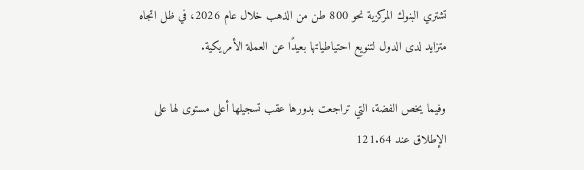تشتري البنوك المركزية نحو 800 طن من الذهب خلال عام 2026، في ظل اتجاه متزايد لدى الدول لتنويع احتياطياتها بعيدًا عن العملة الأمريكية.

وفيما يخص الفضة، التي تراجعت بدورها عقب تسجيلها أعلى مستوى لها على الإطلاق عند 121.64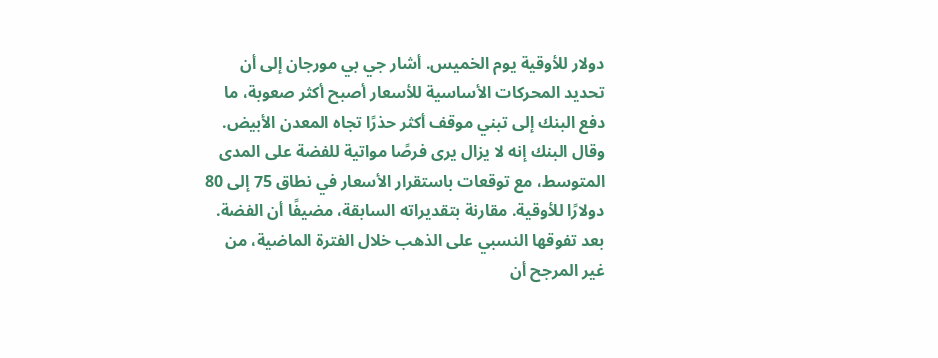دولار للأوقية يوم الخميس. أشار جي بي مورجان إلى أن تحديد المحركات الأساسية للأسعار أصبح أكثر صعوبة، ما دفع البنك إلى تبني موقف أكثر حذرًا تجاه المعدن الأبيض.
وقال البنك إنه لا يزال يرى فرصًا مواتية للفضة على المدى المتوسط، مع توقعات باستقرار الأسعار في نطاق 75 إلى 80 دولارًا للأوقية. مقارنة بتقديراته السابقة، مضيفًا أن الفضة. بعد تفوقها النسبي على الذهب خلال الفترة الماضية، من غير المرجح أن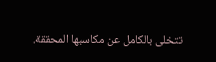تتخلى بالكامل عن مكاسبها المحققة.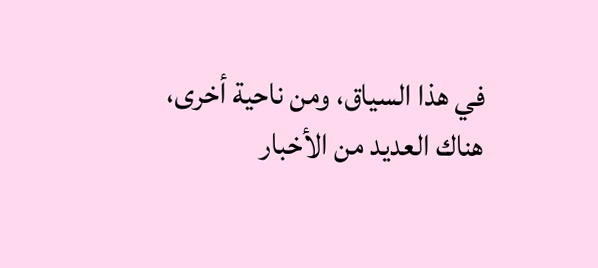في هذا السياق، ومن ناحية أخرى، هناك العديد من الأخبار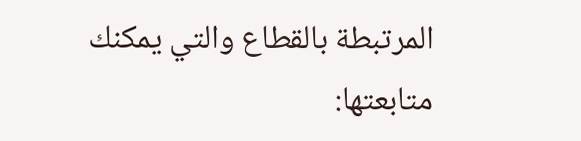المرتبطة بالقطاع والتي يمكنك متابعتها: